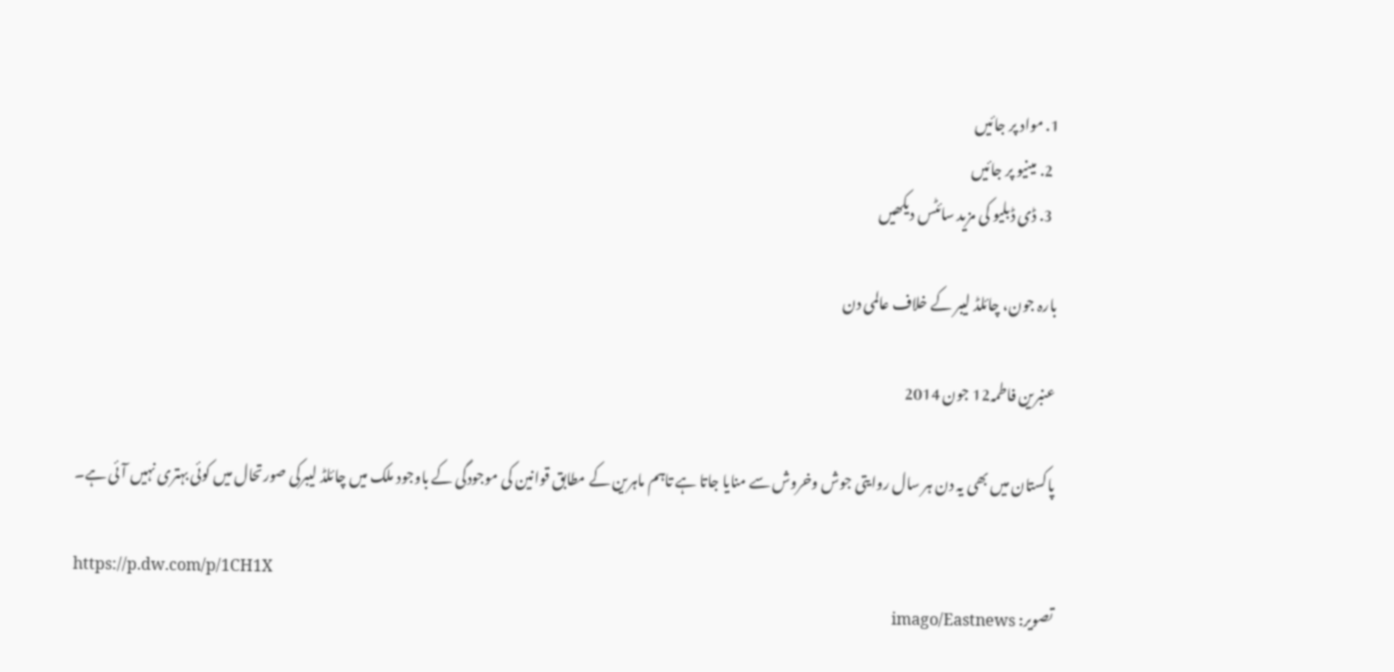1. مواد پر جائیں
  2. مینیو پر جائیں
  3. ڈی ڈبلیو کی مزید سائٹس دیکھیں

بارہ جون، چائلڈ لیبر کے خلاف عالمی دن

عنبرین فاطمہ12 جون 2014

پاکستان میں بھی یہ دن ہر سال روایتی جوش وخروش سے منایا جاتا ہے تاہم ماہرین کے مطابق قوانین کی موجودگی کے باوجود ملک میں چائلڈ لیبرکی صورتحال میں کوئی بہتری نہیں آئی ہے۔

https://p.dw.com/p/1CH1X
تصویر: imago/Eastnews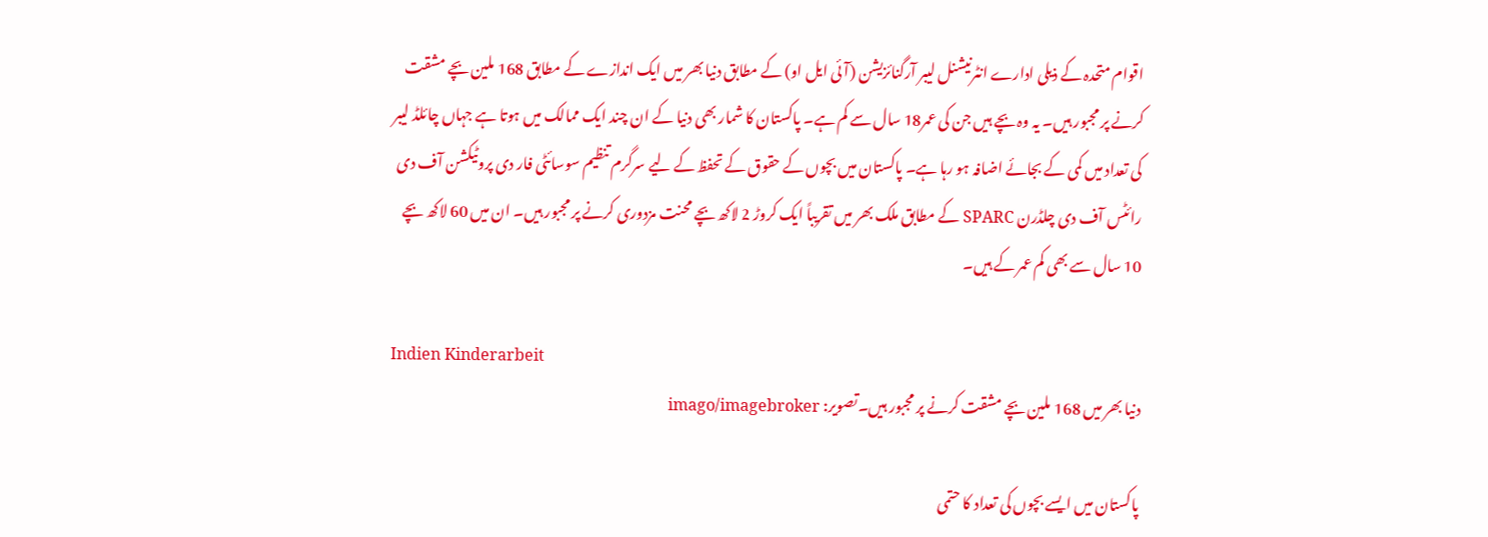اقوام متحدہ کے ذیلی ادارے انٹرنیشنل لیبر آرگنائزیشن (آئی ایل او) کے مطابق دنیا بھر میں ایک اندازے کے مطابق 168 ملین بچے مشقت کرنے پر مجبور ہیں۔ یہ وہ بچے ہیں جن کی عمر18 سال سے کم ہے۔ پاکستان کا شمار بھی دنیا کے ان چند ایک ممالک میں ہوتا ہے جہاں چائلڈ لیبر کی تعداد میں کمی کے بجائے اضافہ ہو رہا ہے۔ پاکستان میں بچوں کے حقوق کے تحفظ کے لیے سرگرم تنظیم سوسائٹی فار دی پروٹیکشن آف دی رائٹس آف دی چلڈرن SPARC کے مطابق ملک بھر میں تقریباً ایک کروڑ 2 لاکھ بچے محنت مزدوری کرنے پر مجبور ہیں۔ ان میں 60 لاکھ بچے 10 سال سے بھی کم عمر کے ہیں۔

Indien Kinderarbeit
دنیا بھر میں 168 ملین بچے مشقت کرنے پر مجبور ہیں۔تصویر: imago/imagebroker

پاکستان میں ایسے بچوں کی تعداد کا حتمی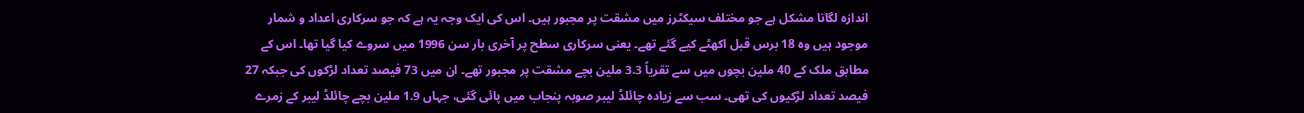اندازہ لگانا مشکل ہے جو مختلف سیکٹرز میں مشقت پر مجبور ہیں۔ اس کی ایک وجہ یہ ہے کہ جو سرکاری اعداد و شمار موجود ہیں وہ 18 برس قبل اکھٹے کیے گئے تھے۔ یعنی سرکاری سطح پر آخری بار سن 1996 میں سروے کیا گیا تھا۔ اس کے مطابق ملک کے 40 ملین بچوں میں سے تقریاً 3.3 ملین بچے مشقت پر مجبور تھے۔ ان میں 73 فیصد تعداد لڑکوں کی جبکہ 27 فیصد تعداد لڑکیوں کی تھی۔ سب سے زیادہ چائلڈ لیبر صوبہ پنجاب میں پائی گئی، جہاں 1.9 ملین بچے چائلڈ لیبر کے زمرے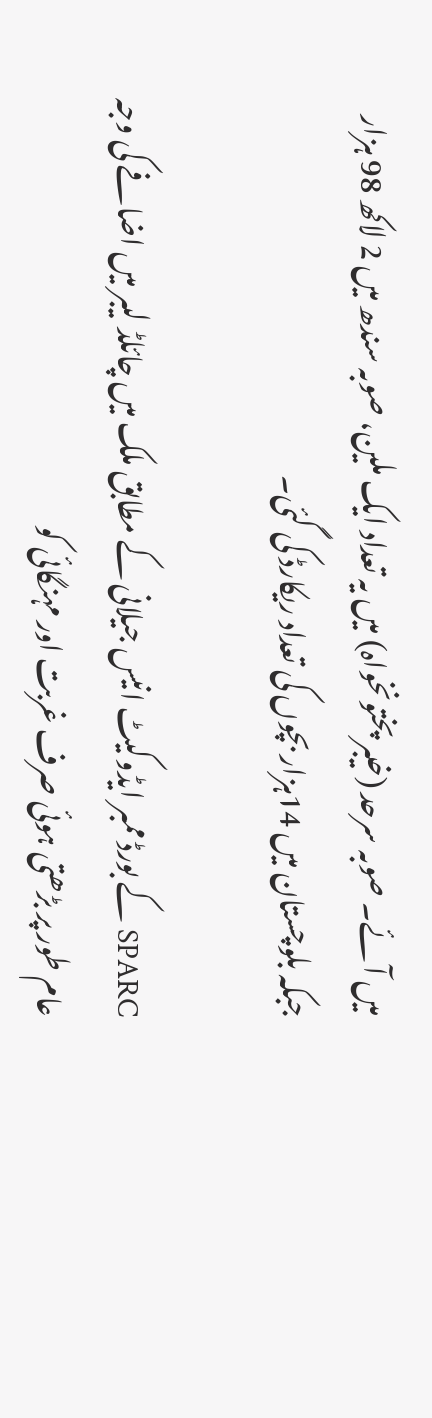میں آئے۔ صوبہ سرحد (خیبر پختونخواہ) میں یہ تعداد ایک ملین، صوبہ سندھ میں 2 لاکھ 98 ہزار جبکہ بلوچستان میں 14ہزار بچوں کی تعداد ریکارڈ کی گئی۔

SPARC کے بورڈ ممبر ایڈوکیٹ انیس جیلانی کے مطابق ملک میں چائلڈ لیبر میں اضافے کی وجہ عام طور پر بڑھتی ہوئی صرف غربت اور مہنگائی کو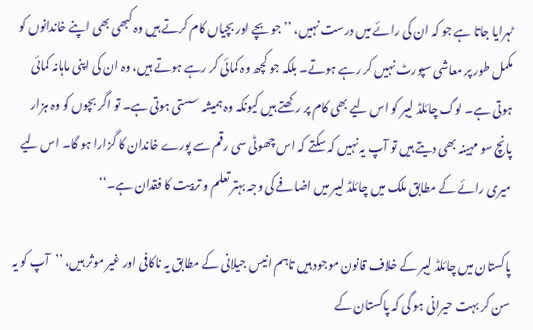ٹہرایا جاتا ہے جو کہ ان کی رائے میں درست نہیں، ’’جو بچے اور بچیاں کام کرتے ہیں وہ کبھی بھی اپنے خاندانوں کو مکمل طور پر معاشی سپورٹ نہیں کر رہے ہوتے۔ بلکہ جو کچھ وہ کمائی کر رہے ہوتے ہیں، وہ ان کی اپنی ماہانہ کمائی ہوتی ہے۔ لوگ چائلڈ لیبر کو اس لیے بھی کام پر رکھتے ہیں کیونکہ وہ ہمیشہ سستی ہوتی ہے۔ تو اگر بچوں کو وہ ہزار پانچ سو مہینہ بھی دیتے ہیں تو آپ یہ نہیں کہ سکتے کہ اس چھوٹی سی رقم سے پورے خاندان کا گزارا ہو گا۔ اس لیے میری رائے کے مطابق ملک میں چائلڈ لیبر میں اضافے کی وجہ بہتر تعلم و تربیت کا فقدان ہے۔‘‘

پاکستان میں چائلڈ لیبر کے خلاف قانون موجود ہیں تاہم انیس جیلانی کے مطابق یہ ناکافی اور غیر موثر ہیں، ’’آپ کو یہ سن کر بہت حیرانی ہو گی کہ پاکستان کے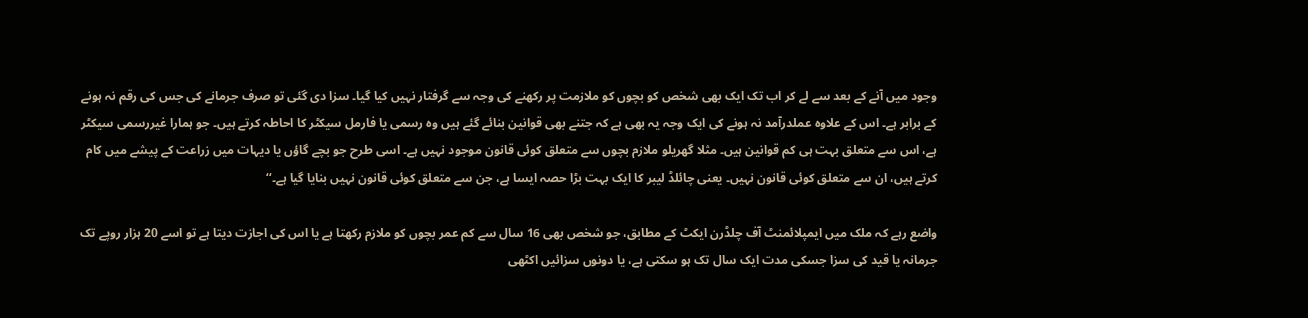وجود میں آنے کے بعد سے لے کر اب تک ایک بھی شخص کو بچوں کو ملازمت پر رکھنے کی وجہ سے گرفتار نہیں کیا گیا۔ سزا دی گئی تو صرف جرمانے کی جس کی رقم نہ ہونے کے برابر ہے۔ اس کے علاوہ عملدرآمد نہ ہونے کی ایک وجہ یہ بھی ہے کہ جتنے بھی قوانین بنائے گئے ہیں وہ رسمی یا فارمل سیکٹر کا احاطہ کرتے ہیں۔ جو ہمارا غیررسمی سیکٹر ہے، اس سے متعلق بہت ہی کم قوانین ہیں۔ مثلا گھریلو ملازم بچوں سے متعلق کوئی قانون موجود نہیں ہے۔ اسی طرح جو بچے گاؤں یا دیہات میں زراعت کے پیشے میں کام کرتے ہیں، ان سے متعلق کوئی قانون نہیں۔ یعنی چائلڈ لیبر کا ایک بہت بڑا حصہ ایسا ہے، جن سے متعلق کوئی قانون نہیں بنایا گیا ہے۔‘‘

واضع رہے کہ ملک میں ایمپلائمنٹ آف چلڈرن ایکٹ کے مطابق، جو شخص بھی 16 سال سے کم عمر بچوں کو ملازم رکھتا ہے یا اس کی اجازت دیتا ہے تو اسے 20 ہزار روپے تک جرمانہ یا قید کی سزا جسکی مدت ایک سال تک ہو سکتی ہے، یا دونوں سزائیں اکٹھی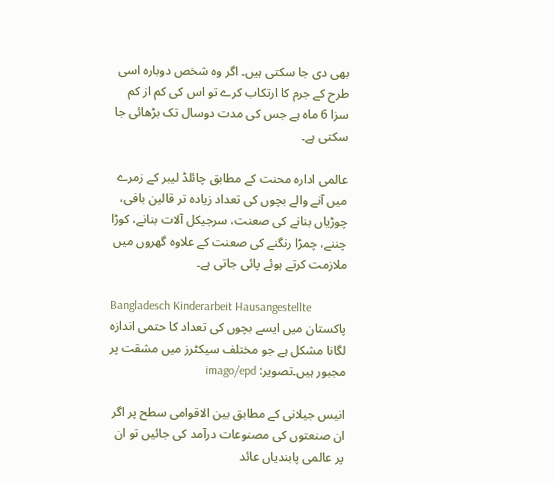بھی دی جا سکتی ہیں۔ اگر وہ شخص دوبارہ اسی طرح کے جرم کا ارتکاب کرے تو اس کی کم از کم سزا 6 ماہ ہے جس کی مدت دوسال تک بڑھائی جا سکتی ہے۔

عالمی ادارہ محنت کے مطابق چائلڈ لیبر کے زمرے میں آنے والے بچوں کی تعداد زیادہ تر قالین بافی، چوڑیاں بنانے کی صعنت، سرجیکل آلات بنانے، کوڑا چننے، چمڑا رنگنے کی صعنت کے علاوہ گھروں میں ملازمت کرتے ہوئے پائی جاتی ہے۔

Bangladesch Kinderarbeit Hausangestellte
پاکستان میں ایسے بچوں کی تعداد کا حتمی اندازہ لگانا مشکل ہے جو مختلف سیکٹرز میں مشقت پر مجبور ہیں۔تصویر: imago/epd

انیس جیلانی کے مطابق بین الاقوامی سطح پر اگر ان صنعتوں کی مصنوعات درآمد کی جائیں تو ان پر عالمی پابندیاں عائد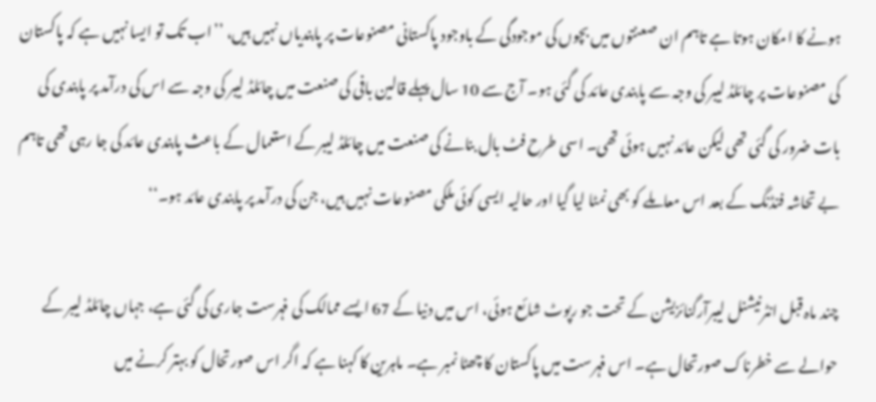ہونے کا امکان ہوتا ہے تاہم ان صعنتوں میں بچوں کی موجودگی کے باوجود پاکستانی مصنوعات پر پابندیاں نہیں ہیں، ’’اب تک تو ایسا نہیں ہے کہ پاکستان کی مصنوعات پر چائلڈ لیبر کی وجہ سے پابندی عائد کی گئی ہو۔ آج سے 10 سال پہلے قالین بافی کی صنعت میں چائلڈ لیبر کی وجہ سے اس کی درآمد پر پابندی کی بات ضرور کی گئی تھی لیکن عائد نہیں ہوئی تھی۔ اسی طرح فٹ بال بنانے کی صنعت میں چائلڈ لیبر کے استعمال کے باعث پابندی عائد کی جا رہی تھی تاہم بے تحاشہ فنڈنگ کے بعد اس معاملے کو بھی نمٹا لیا گیا اور حالیہ ایسی کوئی ملکی مصنوعات نہیں ہیں، جن کی درآمد پر پابندی عائد ہو۔‘‘

چند ماہ قبل انٹرنیشنل لیبرآرگنائزیشن کے تحت جو رپوٹ شائع ہوئی، اس میں دنیا کے 67 ایسے ممالک کی فہرست جاری کی گئی ہے، جہاں چائلڈ لیبر کے حوالے سے خطرناک صورتحال ہے۔ اس فہرست میں پاکستان کا چھٹا نمبر ہے۔ ماہرین کا کہنا ہے کہ اگر اس صورتحال کو بہتر کرنے میں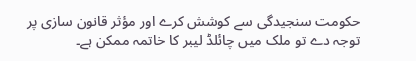حکومت سنجیدگی سے کوشش کرے اور مؤثر قانون سازی پر توجہ دے تو ملک میں چائلڈ لیبر کا خاتمہ ممکن ہے۔